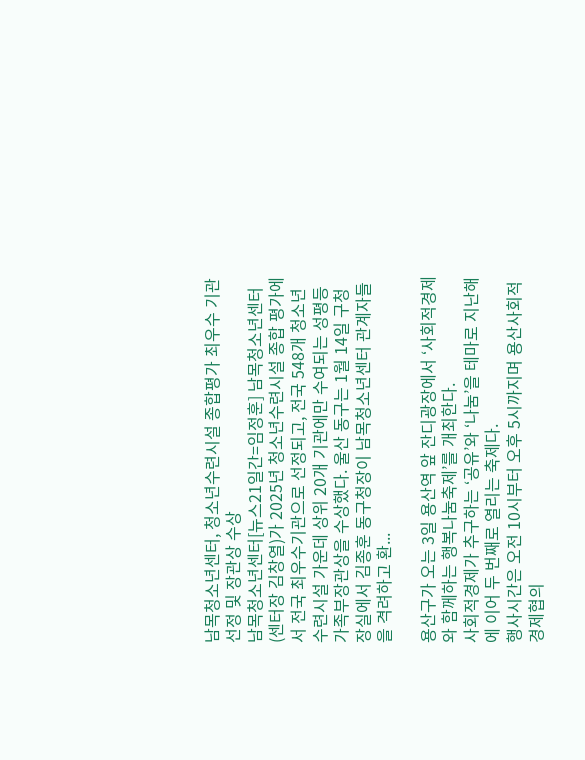남목청소년센터, 청소년수련시설 종합평가 최우수 기관 선정 및 장관상 수상
남목청소년센터[뉴스21일간=임정훈] 남목청소년센터(센터장 김창열)가 2025년 청소년수련시설 종합 평가에서 전국 최우수기관으로 선정되고, 전국 548개 청소년수련시설 가운데 상위 20개 기관에만 수여되는 성평등가족부장관상을 수상했다. 울산 동구는 1월 14일 구청장실에서 김종훈 동구청장이 남목청소년센터 관계자들을 격려하고 환...

용산구가 오는 3일 용산역 앞 잔디광장에서 ‘사회적경제와 함께하는 행복나눔축제’를 개최한다.
사회적경제가 추구하는 ‘공유’와 ‘나눔’을 테마로 지난해에 이어 두 번째로 열리는 축제다.
행사시간은 오전 10시부터 오후 5시까지며 용산사회적경제협의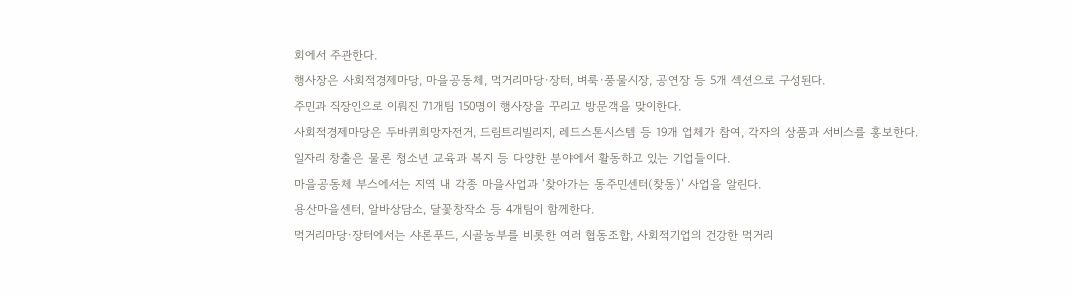회에서 주관한다.
행사장은 사회적경제마당, 마을공동체, 먹거리마당·장터, 벼룩·풍물시장, 공연장 등 5개 섹션으로 구성된다.
주민과 직장인으로 이뤄진 71개팀 150명이 행사장을 꾸리고 방문객을 맞이한다.
사회적경제마당은 두바퀴희망자전거, 드림트리빌리지, 레드스톤시스템 등 19개 업체가 참여, 각자의 상품과 서비스를 홍보한다.
일자리 창출은 물론 청소년 교육과 복지 등 다양한 분야에서 활동하고 있는 기업들이다.
마을공동체 부스에서는 지역 내 각종 마을사업과 ‘찾아가는 동주민센터(찾동)’ 사업을 알린다.
용산마을센터, 알바상담소, 달꽃창작소 등 4개팀이 함께한다.
먹거리마당·장터에서는 샤론푸드, 시골농부를 비롯한 여러 협동조합, 사회적기업의 건강한 먹거리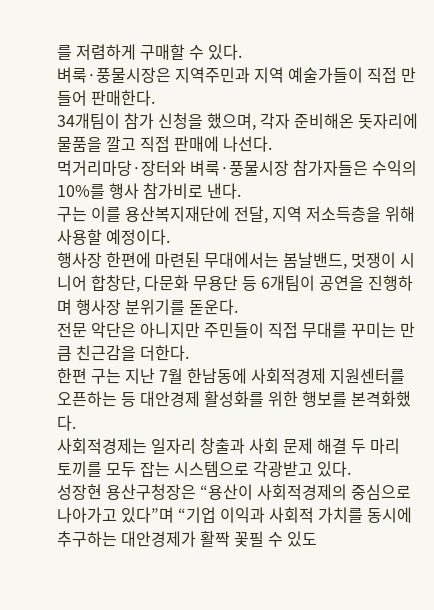를 저렴하게 구매할 수 있다.
벼룩·풍물시장은 지역주민과 지역 예술가들이 직접 만들어 판매한다.
34개팀이 참가 신청을 했으며, 각자 준비해온 돗자리에 물품을 깔고 직접 판매에 나선다.
먹거리마당·장터와 벼룩·풍물시장 참가자들은 수익의 10%를 행사 참가비로 낸다.
구는 이를 용산복지재단에 전달, 지역 저소득층을 위해 사용할 예정이다.
행사장 한편에 마련된 무대에서는 봄날밴드, 멋쟁이 시니어 합창단, 다문화 무용단 등 6개팀이 공연을 진행하며 행사장 분위기를 돋운다.
전문 악단은 아니지만 주민들이 직접 무대를 꾸미는 만큼 친근감을 더한다.
한편 구는 지난 7월 한남동에 사회적경제 지원센터를 오픈하는 등 대안경제 활성화를 위한 행보를 본격화했다.
사회적경제는 일자리 창출과 사회 문제 해결 두 마리 토끼를 모두 잡는 시스템으로 각광받고 있다.
성장현 용산구청장은 “용산이 사회적경제의 중심으로 나아가고 있다”며 “기업 이익과 사회적 가치를 동시에 추구하는 대안경제가 활짝 꽃필 수 있도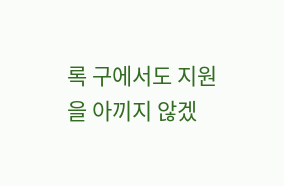록 구에서도 지원을 아끼지 않겠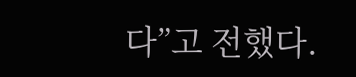다”고 전했다.